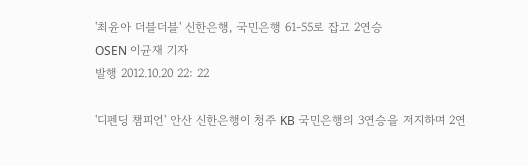'최윤아 더블더블' 신한은행, 국민은행 61-55로 잡고 2연승
OSEN 이균재 기자
발행 2012.10.20 22: 22

'디펜딩 챔피언' 안산 신한은행이 청주 KB 국민은행의 3연승을 저지하며 2연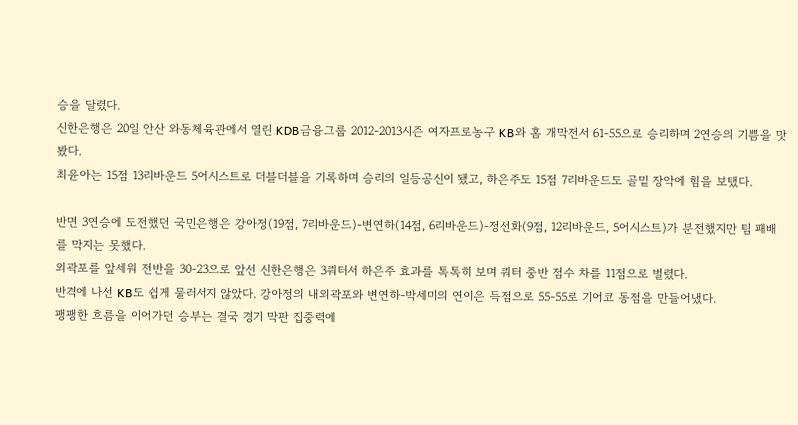승을 달렸다.
신한은행은 20일 안산 와동체육관에서 열린 KDB금융그룹 2012-2013시즌 여자프로농구 KB와 홈 개막전서 61-55으로 승리하며 2연승의 기쁨을 맛봤다.
최윤아는 15점 13리바운드 5어시스트로 더블더블을 기록하며 승리의 일등공신이 됐고, 하은주도 15점 7리바운드도 골밑 장악에 힘을 보탰다.

반면 3연승에 도전했던 국민은행은 강아정(19점, 7리바운드)-변연하(14점, 6리바운드)-정선화(9점, 12리바운드, 5어시스트)가 분전했지만 팀 패배를 막지는 못했다.
외곽포를 앞세워 전반을 30-23으로 앞선 신한은행은 3쿼터서 하은주 효과를 톡톡히 보며 쿼터 중반 점수 차를 11점으로 벌렸다.
반격에 나선 KB도 쉽게 물러서지 않았다. 강아정의 내외곽포와 변연하-박세미의 연이은 득점으로 55-55로 기어코 동점을 만들어냈다.
팽팽한 흐름을 이어가던 승부는 결국 경기 막판 집중력에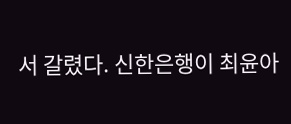서 갈렸다. 신한은행이 최윤아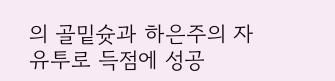의 골밑슛과 하은주의 자유투로 득점에 성공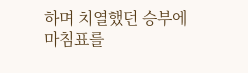하며 치열했던 승부에 마침표를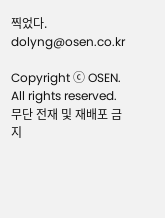찍었다.
dolyng@osen.co.kr

Copyright ⓒ OSEN. All rights reserved. 무단 전재 및 재배포 금지